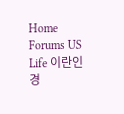Home Forums US Life 이란인 경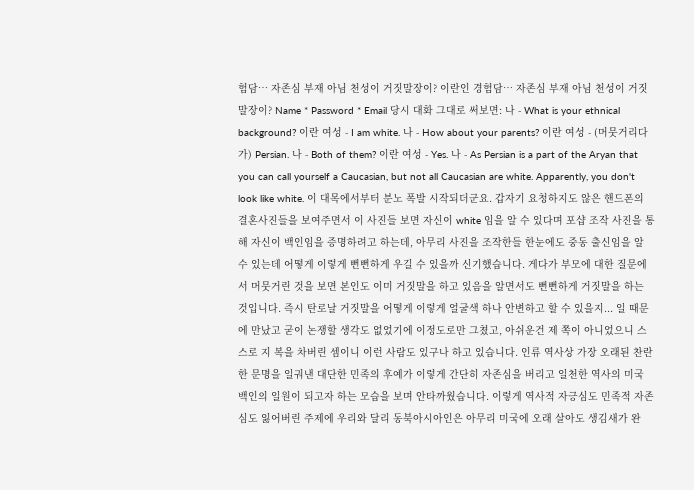험담… 자존심 부재 아님 천성이 거짓말장이? 이란인 경험담… 자존심 부재 아님 천성이 거짓말장이? Name * Password * Email 당시 대화 그대로 써보면: 나 - What is your ethnical background? 이란 여성 - I am white. 나 - How about your parents? 이란 여성 - (머뭇거리다가) Persian. 나 - Both of them? 이란 여성 - Yes. 나 - As Persian is a part of the Aryan that you can call yourself a Caucasian, but not all Caucasian are white. Apparently, you don't look like white. 이 대목에서부터 분노 폭발 시작되더군요. 갑자기 요청하지도 않은 핸드폰의 결혼사진들을 보여주면서 이 사진들 보면 자신이 white 임을 알 수 있다며 포샵 조작 사진을 통해 자신이 백인임을 증명하려고 하는데, 아무리 사진을 조작한들 한눈에도 중동 출신임을 알 수 있는데 어떻게 이렇게 뻔뻔하게 우길 수 있을까 신기했습니다. 게다가 부모에 대한 질문에서 머뭇거린 것을 보면 본인도 이미 거짓말을 하고 있음을 알면서도 뻔뻔하게 거짓말을 하는 것입니다. 즉시 탄로날 거짓말을 어떻게 이렇게 얼굴색 하나 안변하고 할 수 있을지... 일 때문에 만났고 굳이 논쟁할 생각도 없었기에 이정도로만 그쳤고, 아쉬운건 제 쪽이 아니었으니 스스로 지 복을 차버린 셈이니 이런 사람도 있구나 하고 있습니다. 인류 역사상 가장 오래된 찬란한 문명을 일궈낸 대단한 민족의 후예가 이렇게 간단히 자존심을 버리고 일천한 역사의 미국 백인의 일원이 되고자 하는 모습을 보며 안타까웠습니다. 이렇게 역사적 자긍심도 민족적 자존심도 잃어버린 주제에 우리와 달리 동북아시아인은 아무리 미국에 오래 살아도 생김새가 완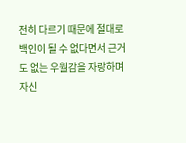전히 다르기 때문에 절대로 백인이 될 수 없다면서 근거도 없는 우월감을 자랑하며 자신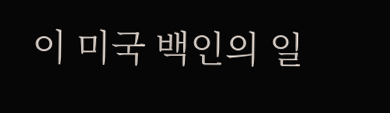이 미국 백인의 일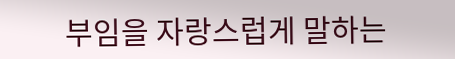부임을 자랑스럽게 말하는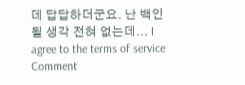데 답답하더군요. 난 백인 될 생각 전혀 없는데... I agree to the terms of service Comment